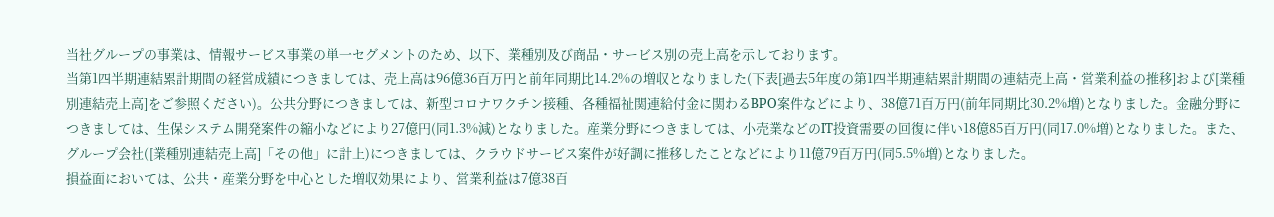当社グループの事業は、情報サービス事業の単一セグメントのため、以下、業種別及び商品・サービス別の売上高を示しております。
当第1四半期連結累計期間の経営成績につきましては、売上高は96億36百万円と前年同期比14.2%の増収となりました(下表[過去5年度の第1四半期連結累計期間の連結売上高・営業利益の推移]および[業種別連結売上高]をご参照ください)。公共分野につきましては、新型コロナワクチン接種、各種福祉関連給付金に関わるBPO案件などにより、38億71百万円(前年同期比30.2%増)となりました。金融分野につきましては、生保システム開発案件の縮小などにより27億円(同1.3%減)となりました。産業分野につきましては、小売業などのIT投資需要の回復に伴い18億85百万円(同17.0%増)となりました。また、グループ会社([業種別連結売上高]「その他」に計上)につきましては、クラウドサービス案件が好調に推移したことなどにより11億79百万円(同5.5%増)となりました。
損益面においては、公共・産業分野を中心とした増収効果により、営業利益は7億38百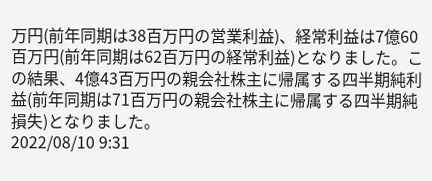万円(前年同期は38百万円の営業利益)、経常利益は7億60百万円(前年同期は62百万円の経常利益)となりました。この結果、4億43百万円の親会社株主に帰属する四半期純利益(前年同期は71百万円の親会社株主に帰属する四半期純損失)となりました。
2022/08/10 9:31